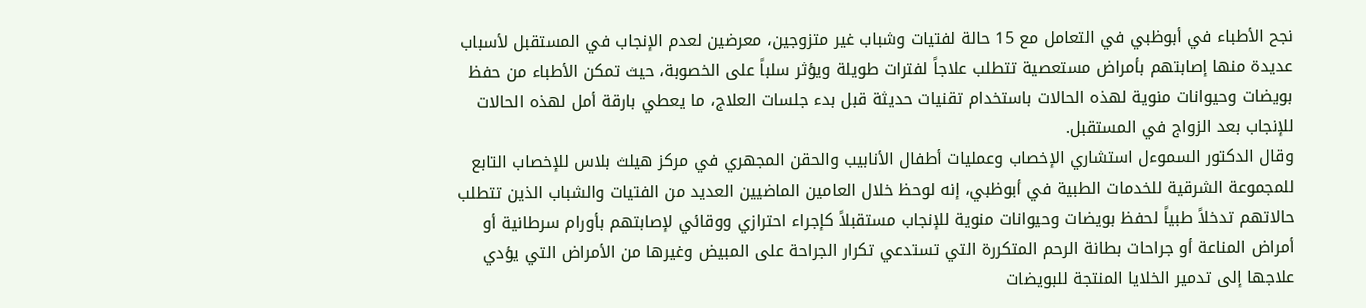نجح الأطباء في أبوظبي في التعامل مع 15 حالة لفتيات وشباب غير متزوجين، معرضين لعدم الإنجاب في المستقبل لأسباب عديدة منها إصابتهم بأمراض مستعصية تتطلب علاجاً لفترات طويلة ويؤثر سلباً على الخصوبة، حيث تمكن الأطباء من حفظ بويضات وحيوانات منوية لهذه الحالات باستخدام تقنيات حديثة قبل بدء جلسات العلاج، ما يعطي بارقة أمل لهذه الحالات للإنجاب بعد الزواج في المستقبل.
وقال الدكتور السموءل استشاري الإخصاب وعمليات أطفال الأنابيب والحقن المجهري في مركز هيلث بلاس للإخصاب التابع للمجموعة الشرقية للخدمات الطبية في أبوظبي، إنه لوحظ خلال العامين الماضيين العديد من الفتيات والشباب الذين تتطلب حالاتهم تدخلاً طبياً لحفظ بويضات وحيوانات منوية للإنجاب مستقبلاً كإجراء احترازي ووقائي لإصابتهم بأورام سرطانية أو أمراض المناعة أو جراحات بطانة الرحم المتكررة التي تستدعي تكرار الجراحة على المبيض وغيرها من الأمراض التي يؤدي علاجها إلى تدمير الخلايا المنتجة للبويضات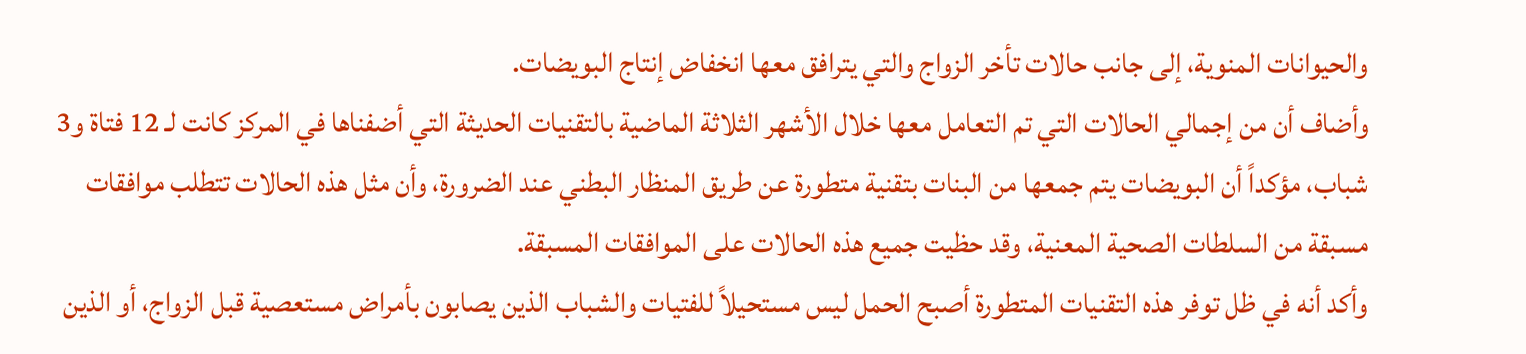والحيوانات المنوية، إلى جانب حالات تأخر الزواج والتي يترافق معها انخفاض إنتاج البويضات.
وأضاف أن من إجمالي الحالات التي تم التعامل معها خلال الأشهر الثلاثة الماضية بالتقنيات الحديثة التي أضفناها في المركز كانت لـ 12 فتاة و3 شباب، مؤكداً أن البويضات يتم جمعها من البنات بتقنية متطورة عن طريق المنظار البطني عند الضرورة، وأن مثل هذه الحالات تتطلب موافقات مسبقة من السلطات الصحية المعنية، وقد حظيت جميع هذه الحالات على الموافقات المسبقة.
وأكد أنه في ظل توفر هذه التقنيات المتطورة أصبح الحمل ليس مستحيلاً للفتيات والشباب الذين يصابون بأمراض مستعصية قبل الزواج، أو الذين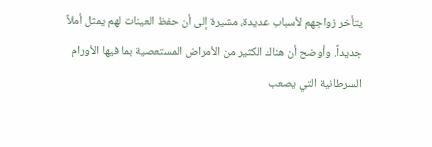يتأخر زواجهم لأسباب عديدة، مشيرة إلى أن حفظ العينات لهم يمثل أملاً جديداً. وأوضح أن هناك الكثير من الأمراض المستعصية بما فيها الأورام السرطانية التي يصعب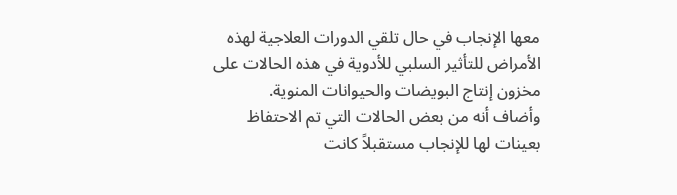معها الإنجاب في حال تلقي الدورات العلاجية لهذه الأمراض للتأثير السلبي للأدوية في هذه الحالات على مخزون إنتاج البويضات والحيوانات المنوية.
وأضاف أنه من بعض الحالات التي تم الاحتفاظ بعينات لها للإنجاب مستقبلاً كانت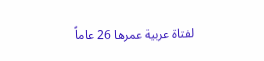لفتاة عربية عمرها 26 عاماً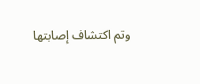وتم اكتشاف إصابتها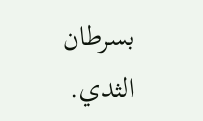بسرطان الثدي.